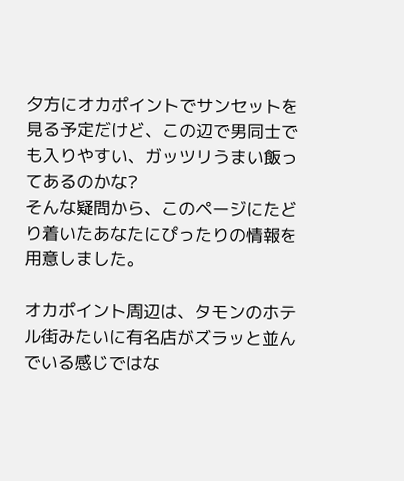夕方にオカポイントでサンセットを見る予定だけど、この辺で男同士でも入りやすい、ガッツリうまい飯ってあるのかな?
そんな疑問から、このページにたどり着いたあなたにぴったりの情報を用意しました。

オカポイント周辺は、タモンのホテル街みたいに有名店がズラッと並んでいる感じではな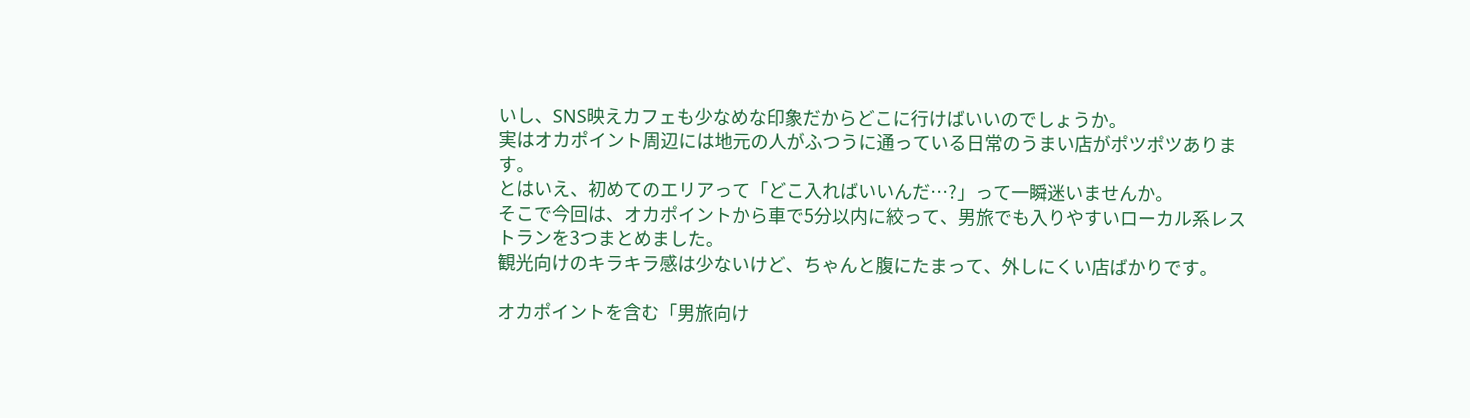いし、SNS映えカフェも少なめな印象だからどこに行けばいいのでしょうか。
実はオカポイント周辺には地元の人がふつうに通っている日常のうまい店がポツポツあります。
とはいえ、初めてのエリアって「どこ入ればいいんだ…?」って一瞬迷いませんか。
そこで今回は、オカポイントから車で5分以内に絞って、男旅でも入りやすいローカル系レストランを3つまとめました。
観光向けのキラキラ感は少ないけど、ちゃんと腹にたまって、外しにくい店ばかりです。

オカポイントを含む「男旅向け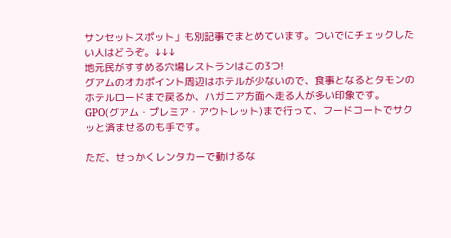サンセットスポット」も別記事でまとめています。ついでにチェックしたい人はどうぞ。↓↓↓
地元民がすすめる穴場レストランはこの3つ!
グアムのオカポイント周辺はホテルが少ないので、食事となるとタモンのホテルロードまで戻るか、ハガニア方面へ走る人が多い印象です。
GPO(グアム・プレミア・アウトレット)まで行って、フードコートでサクッと済ませるのも手です。

ただ、せっかくレンタカーで動けるな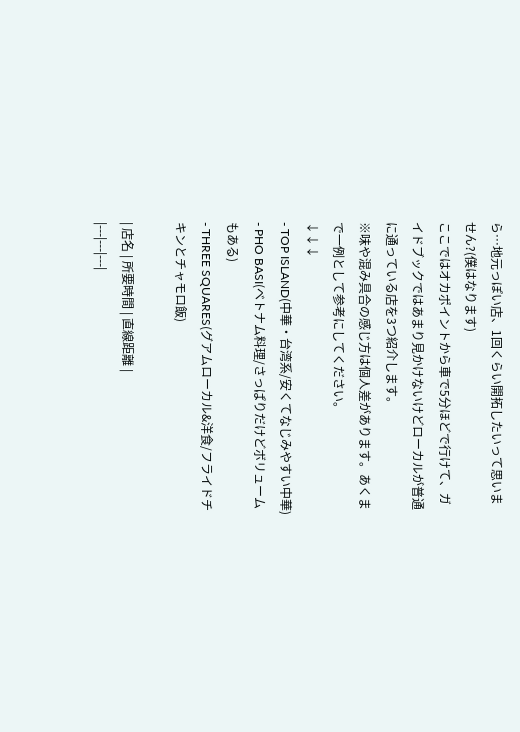ら…地元っぽい店、1回くらい開拓したいって思いません?(僕はなります)
ここではオカポイントから車で5分ほどで行けて、ガイドブックではあまり見かけないけどローカルが普通に通っている店を3つ紹介します。
※味や混み具合の感じ方は個人差があります。あくまで一例として参考にしてください。
↓↓↓
- TOP ISLAND(中華・台湾系/安くてなじみやすい中華)
- PHO BASI(ベトナム料理/さっぱりだけどボリュームもある)
- THREE SQUARES(グアムローカル&洋食/フライドチキンとチャモロ飯)

| 店名 | 所要時間 | 直線距離 |
|---|---|---|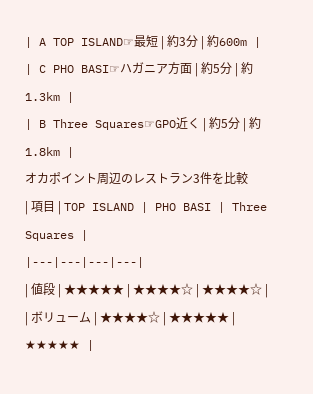| A TOP ISLAND☞最短 | 約3分 | 約600m |
| C PHO BASI☞ハガニア方面 | 約5分 | 約1.3km |
| B Three Squares☞GPO近く | 約5分 | 約1.8km |
オカポイント周辺のレストラン3件を比較
| 項目 | TOP ISLAND | PHO BASI | Three Squares |
|---|---|---|---|
| 値段 | ★★★★★ | ★★★★☆ | ★★★★☆ |
| ボリューム | ★★★★☆ | ★★★★★ | ★★★★★ |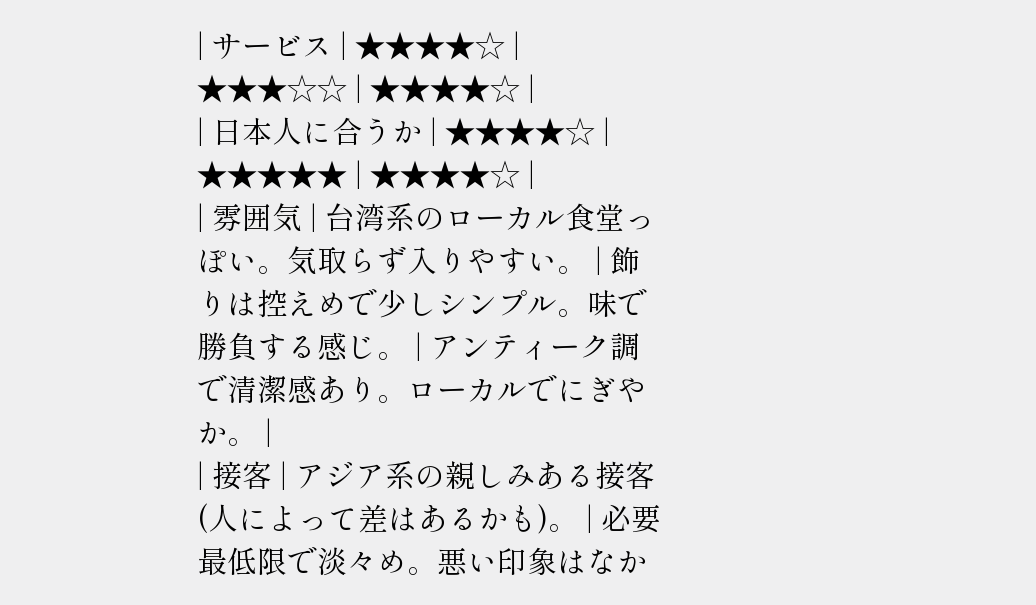| サービス | ★★★★☆ | ★★★☆☆ | ★★★★☆ |
| 日本人に合うか | ★★★★☆ | ★★★★★ | ★★★★☆ |
| 雰囲気 | 台湾系のローカル食堂っぽい。気取らず入りやすい。 | 飾りは控えめで少しシンプル。味で勝負する感じ。 | アンティーク調で清潔感あり。ローカルでにぎやか。 |
| 接客 | アジア系の親しみある接客(人によって差はあるかも)。 | 必要最低限で淡々め。悪い印象はなか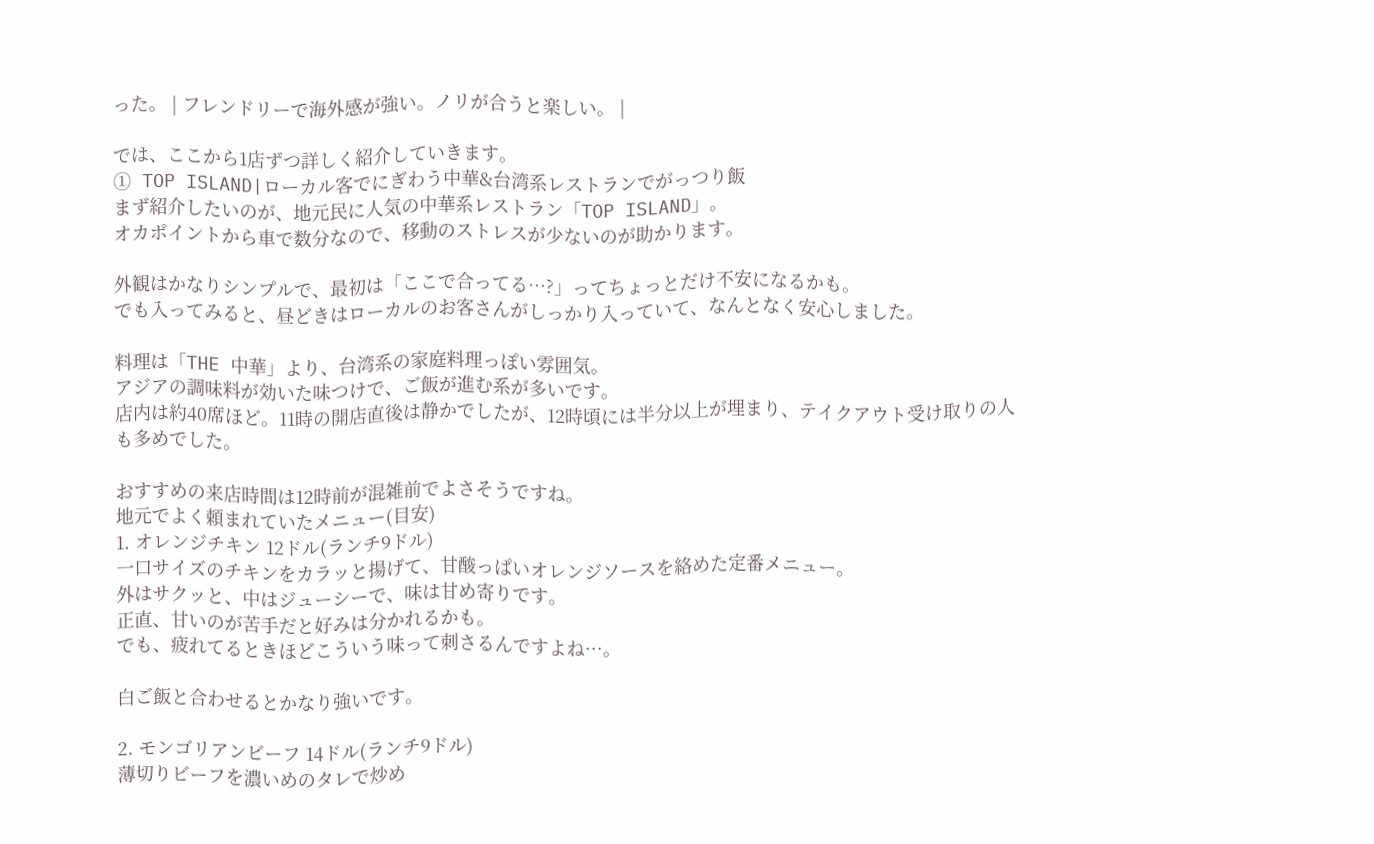った。 | フレンドリーで海外感が強い。ノリが合うと楽しい。 |

では、ここから1店ずつ詳しく紹介していきます。
① TOP ISLAND|ローカル客でにぎわう中華&台湾系レストランでがっつり飯
まず紹介したいのが、地元民に人気の中華系レストラン「TOP ISLAND」。
オカポイントから車で数分なので、移動のストレスが少ないのが助かります。

外観はかなりシンプルで、最初は「ここで合ってる…?」ってちょっとだけ不安になるかも。
でも入ってみると、昼どきはローカルのお客さんがしっかり入っていて、なんとなく安心しました。

料理は「THE 中華」より、台湾系の家庭料理っぽい雰囲気。
アジアの調味料が効いた味つけで、ご飯が進む系が多いです。
店内は約40席ほど。11時の開店直後は静かでしたが、12時頃には半分以上が埋まり、テイクアウト受け取りの人も多めでした。

おすすめの来店時間は12時前が混雑前でよさそうですね。
地元でよく頼まれていたメニュー(目安)
1. オレンジチキン 12ドル(ランチ9ドル)
一口サイズのチキンをカラッと揚げて、甘酸っぱいオレンジソースを絡めた定番メニュー。
外はサクッと、中はジューシーで、味は甘め寄りです。
正直、甘いのが苦手だと好みは分かれるかも。
でも、疲れてるときほどこういう味って刺さるんですよね…。

白ご飯と合わせるとかなり強いです。

2. モンゴリアンビーフ 14ドル(ランチ9ドル)
薄切りビーフを濃いめのタレで炒め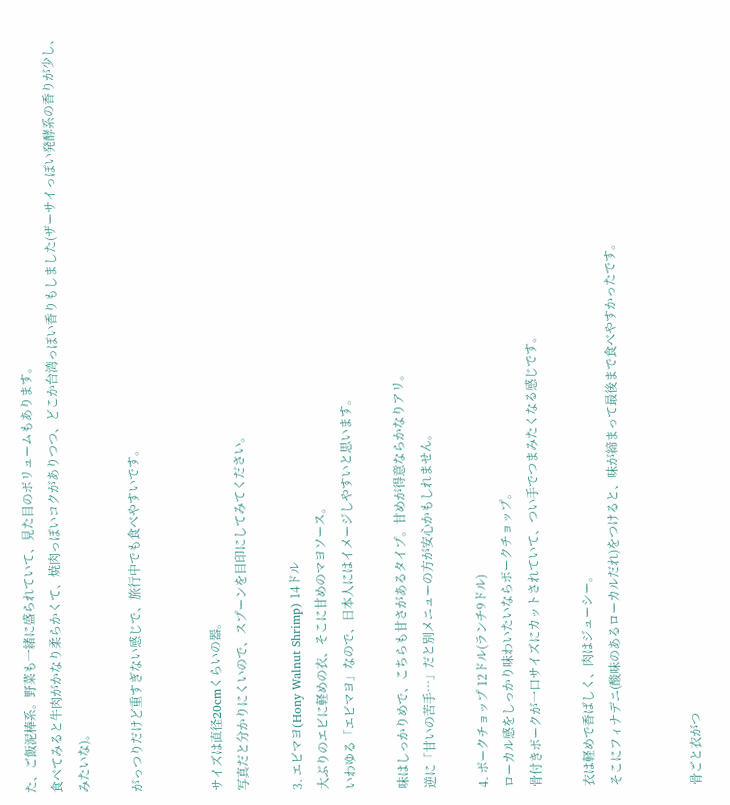た、ご飯泥棒系。野菜も一緒に盛られていて、見た目のボリュームもあります。
食べてみると牛肉がかなり柔らかくて、焼肉っぽいコクがありつつ、どこか台湾っぽい香りもしました(ザーサイっぽい発酵系の香りが少し、みたいな)。

がっつりだけど重すぎない感じで、旅行中でも食べやすいです。


サイズは直径20cmくらいの器。
写真だと分かりにくいので、スプーンを目印にしてみてください。

3. エビマヨ(Hony Walnut Shrimp) 14ドル
大ぶりのエビに軽めの衣、そこに甘めのマヨソース。
いわゆる「エビマヨ」なので、日本人にはイメージしやすいと思います。

味はしっかりめで、こちらも甘さがあるタイプ。甘めが得意ならかなりアリ。
逆に「甘いの苦手…」だと別メニューの方が安心かもしれません。

4. ポークチョップ 12ドル(ランチ9ドル)
ローカル感をしっかり味わいたいならポークチョップ。
骨付きポークが一口サイズにカットされていて、つい手でつまみたくなる感じです。

衣は軽めで香ばしく、肉はジューシー。
そこにフィナデニ(酸味のあるローカルだれ)をつけると、味が締まって最後まで食べやすかったです。


骨ごと衣がつ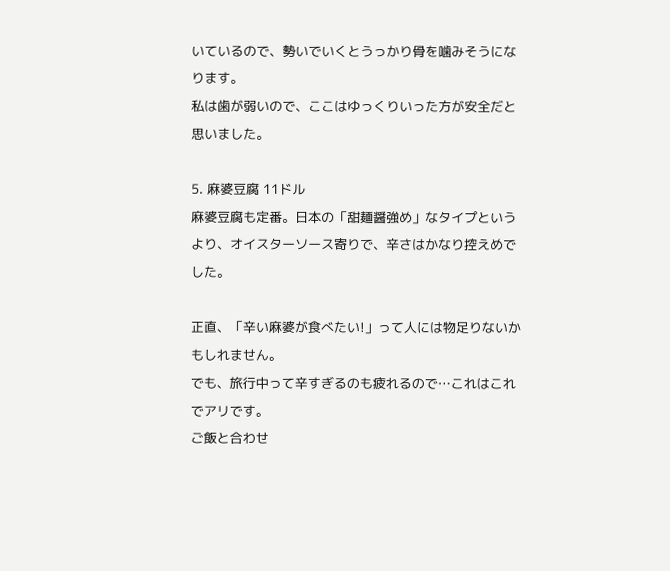いているので、勢いでいくとうっかり骨を噛みそうになります。
私は歯が弱いので、ここはゆっくりいった方が安全だと思いました。

5. 麻婆豆腐 11ドル
麻婆豆腐も定番。日本の「甜麺醤強め」なタイプというより、オイスターソース寄りで、辛さはかなり控えめでした。

正直、「辛い麻婆が食べたい!」って人には物足りないかもしれません。
でも、旅行中って辛すぎるのも疲れるので…これはこれでアリです。
ご飯と合わせ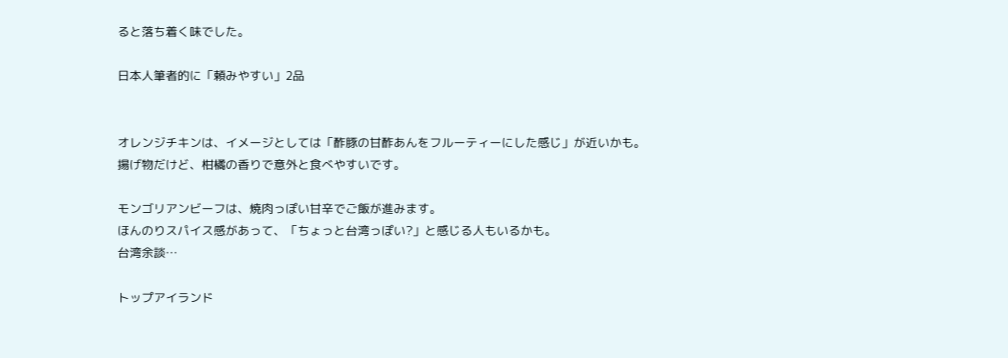ると落ち着く味でした。

日本人筆者的に「頼みやすい」2品


オレンジチキンは、イメージとしては「酢豚の甘酢あんをフルーティーにした感じ」が近いかも。
揚げ物だけど、柑橘の香りで意外と食べやすいです。

モンゴリアンビーフは、焼肉っぽい甘辛でご飯が進みます。
ほんのりスパイス感があって、「ちょっと台湾っぽい?」と感じる人もいるかも。
台湾余談…

トップアイランド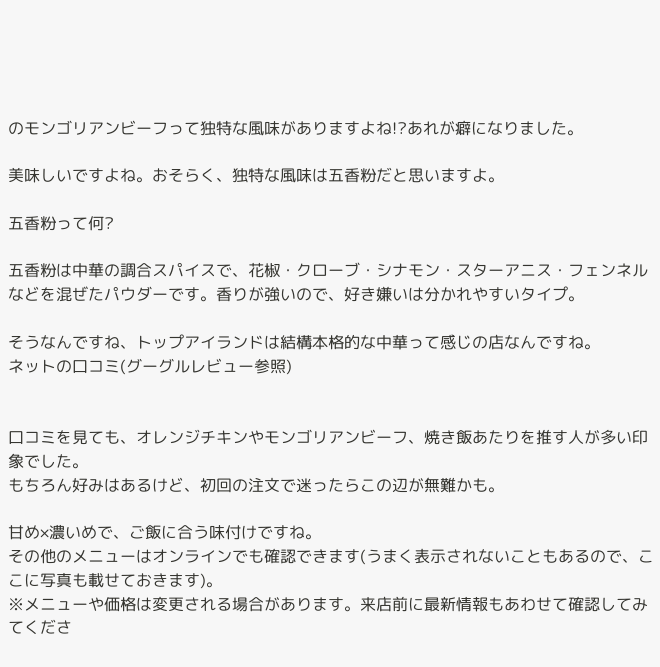のモンゴリアンビーフって独特な風味がありますよね!?あれが癖になりました。

美味しいですよね。おそらく、独特な風味は五香粉だと思いますよ。

五香粉って何?

五香粉は中華の調合スパイスで、花椒・クローブ・シナモン・スターアニス・フェンネルなどを混ぜたパウダーです。香りが強いので、好き嫌いは分かれやすいタイプ。

そうなんですね、トップアイランドは結構本格的な中華って感じの店なんですね。
ネットの口コミ(グーグルレビュー参照)


口コミを見ても、オレンジチキンやモンゴリアンビーフ、焼き飯あたりを推す人が多い印象でした。
もちろん好みはあるけど、初回の注文で迷ったらこの辺が無難かも。

甘め×濃いめで、ご飯に合う味付けですね。
その他のメニューはオンラインでも確認できます(うまく表示されないこともあるので、ここに写真も載せておきます)。
※メニューや価格は変更される場合があります。来店前に最新情報もあわせて確認してみてくださ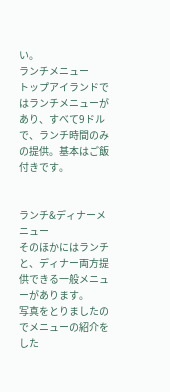い。
ランチメニュー
トップアイランドではランチメニューがあり、すべて9ドルで、ランチ時間のみの提供。基本はご飯付きです。


ランチ&ディナーメニュー
そのほかにはランチと、ディナー両方提供できる一般メニューがあります。
写真をとりましたのでメニューの紹介をした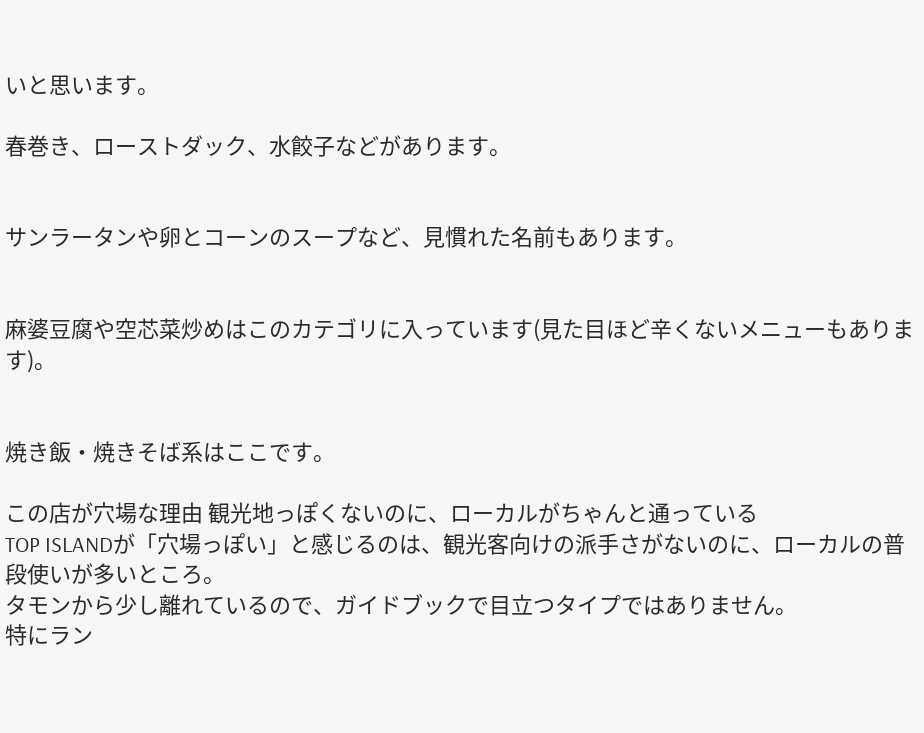いと思います。

春巻き、ローストダック、水餃子などがあります。


サンラータンや卵とコーンのスープなど、見慣れた名前もあります。


麻婆豆腐や空芯菜炒めはこのカテゴリに入っています(見た目ほど辛くないメニューもあります)。


焼き飯・焼きそば系はここです。

この店が穴場な理由 観光地っぽくないのに、ローカルがちゃんと通っている
TOP ISLANDが「穴場っぽい」と感じるのは、観光客向けの派手さがないのに、ローカルの普段使いが多いところ。
タモンから少し離れているので、ガイドブックで目立つタイプではありません。
特にラン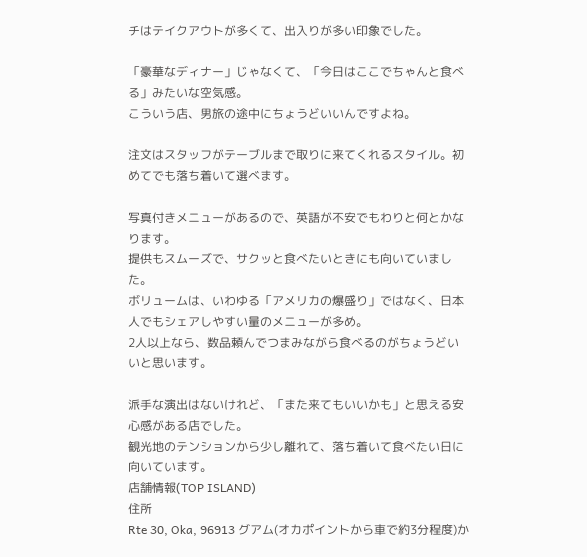チはテイクアウトが多くて、出入りが多い印象でした。

「豪華なディナー」じゃなくて、「今日はここでちゃんと食べる」みたいな空気感。
こういう店、男旅の途中にちょうどいいんですよね。

注文はスタッフがテーブルまで取りに来てくれるスタイル。初めてでも落ち着いて選べます。

写真付きメニューがあるので、英語が不安でもわりと何とかなります。
提供もスムーズで、サクッと食べたいときにも向いていました。
ボリュームは、いわゆる「アメリカの爆盛り」ではなく、日本人でもシェアしやすい量のメニューが多め。
2人以上なら、数品頼んでつまみながら食べるのがちょうどいいと思います。

派手な演出はないけれど、「また来てもいいかも」と思える安心感がある店でした。
観光地のテンションから少し離れて、落ち着いて食べたい日に向いています。
店舗情報(TOP ISLAND)
住所
Rte 30, Oka, 96913 グアム(オカポイントから車で約3分程度)か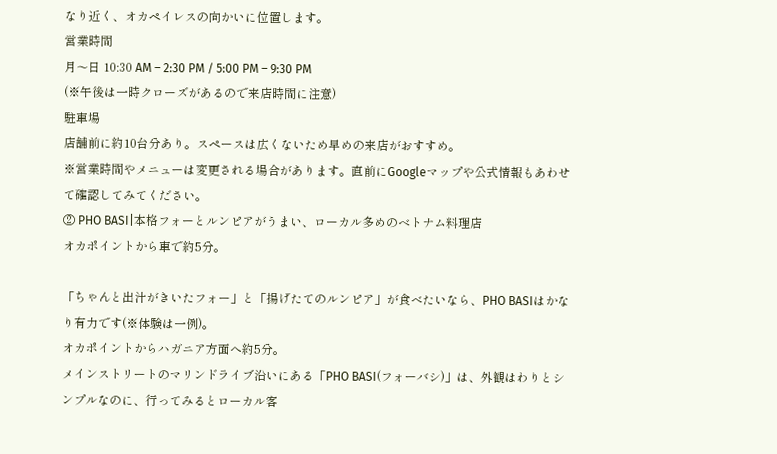なり近く、オカペイレスの向かいに位置します。
営業時間
月〜日 10:30 AM – 2:30 PM / 5:00 PM – 9:30 PM
(※午後は一時クローズがあるので来店時間に注意)
駐車場
店舗前に約10台分あり。スペースは広くないため早めの来店がおすすめ。
※営業時間やメニューは変更される場合があります。直前にGoogleマップや公式情報もあわせて確認してみてください。
② PHO BASI|本格フォーとルンピアがうまい、ローカル多めのベトナム料理店
オカポイントから車で約5分。

「ちゃんと出汁がきいたフォー」と「揚げたてのルンピア」が食べたいなら、PHO BASIはかなり有力です(※体験は一例)。
オカポイントからハガニア方面へ約5分。
メインストリートのマリンドライブ沿いにある「PHO BASI(フォーバシ)」は、外観はわりとシンプルなのに、行ってみるとローカル客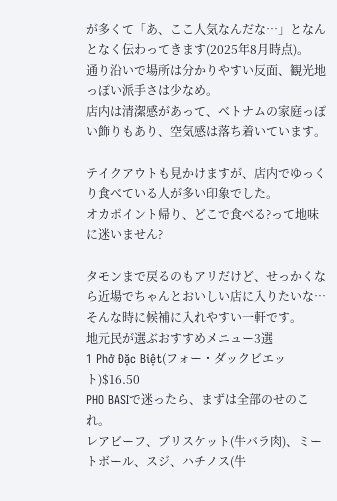が多くて「あ、ここ人気なんだな…」となんとなく伝わってきます(2025年8月時点)。
通り沿いで場所は分かりやすい反面、観光地っぽい派手さは少なめ。
店内は清潔感があって、ベトナムの家庭っぽい飾りもあり、空気感は落ち着いています。

テイクアウトも見かけますが、店内でゆっくり食べている人が多い印象でした。
オカポイント帰り、どこで食べる?って地味に迷いません?

タモンまで戻るのもアリだけど、せっかくなら近場でちゃんとおいしい店に入りたいな…
そんな時に候補に入れやすい一軒です。
地元民が選ぶおすすめメニュー3選
1 Phở Đặc Biệt(フォー・ダックビエット)$16.50
PHO BASIで迷ったら、まずは全部のせのこれ。
レアビーフ、ブリスケット(牛バラ肉)、ミートボール、スジ、ハチノス(牛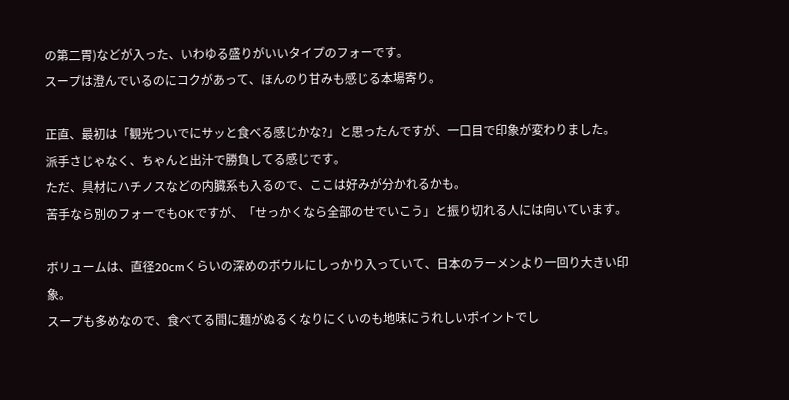の第二胃)などが入った、いわゆる盛りがいいタイプのフォーです。
スープは澄んでいるのにコクがあって、ほんのり甘みも感じる本場寄り。

正直、最初は「観光ついでにサッと食べる感じかな?」と思ったんですが、一口目で印象が変わりました。
派手さじゃなく、ちゃんと出汁で勝負してる感じです。
ただ、具材にハチノスなどの内臓系も入るので、ここは好みが分かれるかも。
苦手なら別のフォーでもOKですが、「せっかくなら全部のせでいこう」と振り切れる人には向いています。

ボリュームは、直径20cmくらいの深めのボウルにしっかり入っていて、日本のラーメンより一回り大きい印象。
スープも多めなので、食べてる間に麺がぬるくなりにくいのも地味にうれしいポイントでし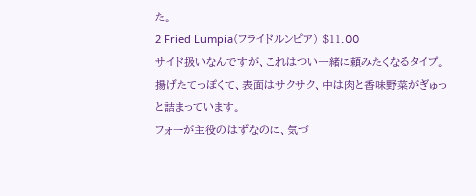た。
2 Fried Lumpia(フライドルンピア) $11.00
サイド扱いなんですが、これはつい一緒に頼みたくなるタイプ。
揚げたてっぽくて、表面はサクサク、中は肉と香味野菜がぎゅっと詰まっています。
フォーが主役のはずなのに、気づ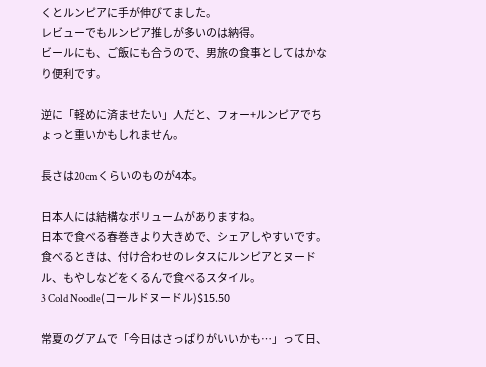くとルンピアに手が伸びてました。
レビューでもルンピア推しが多いのは納得。
ビールにも、ご飯にも合うので、男旅の食事としてはかなり便利です。

逆に「軽めに済ませたい」人だと、フォー+ルンピアでちょっと重いかもしれません。

長さは20cmくらいのものが4本。

日本人には結構なボリュームがありますね。
日本で食べる春巻きより大きめで、シェアしやすいです。
食べるときは、付け合わせのレタスにルンピアとヌードル、もやしなどをくるんで食べるスタイル。
3 Cold Noodle(コールドヌードル)$15.50

常夏のグアムで「今日はさっぱりがいいかも…」って日、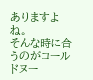ありますよね。
そんな時に合うのがコールドヌー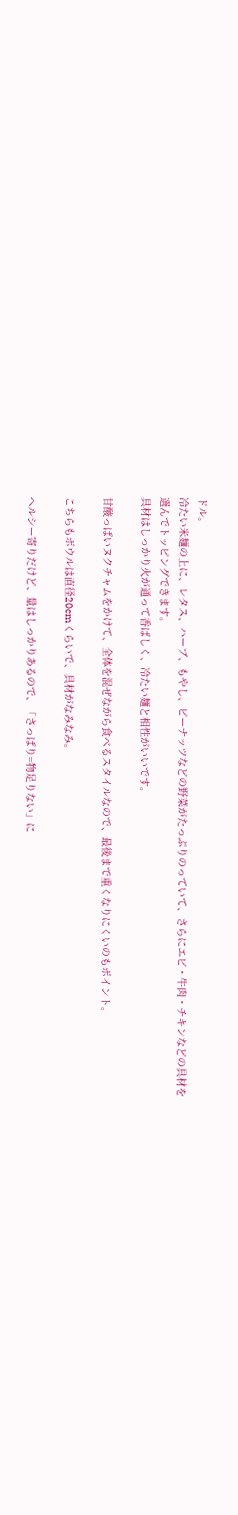ドル。
冷たい米麺の上に、レタス、ハーブ、もやし、ピーナッツなどの野菜がたっぷりのっていて、さらにエビ・牛肉・チキンなどの具材を選んでトッピングできます。
具材はしっかり火が通って香ばしく、冷たい麺と相性がいいです。

甘酸っぱいヌクチャムをかけて、全体を混ぜながら食べるスタイルなので、最後まで重くなりにくいのもポイント。

こちらもボウルは直径20cmくらいで、具材がなみなみ。

ヘルシー寄りだけど、量はしっかりあるので、「さっぱり=物足りない」に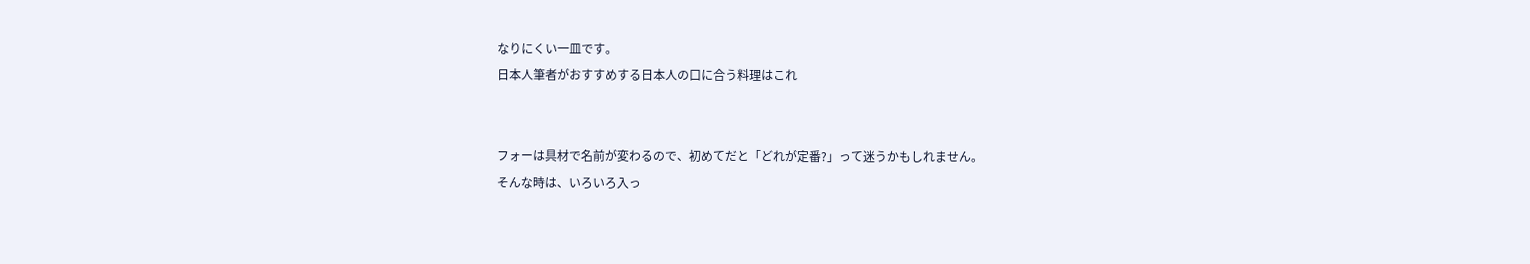なりにくい一皿です。
日本人筆者がおすすめする日本人の口に合う料理はこれ


フォーは具材で名前が変わるので、初めてだと「どれが定番?」って迷うかもしれません。
そんな時は、いろいろ入っ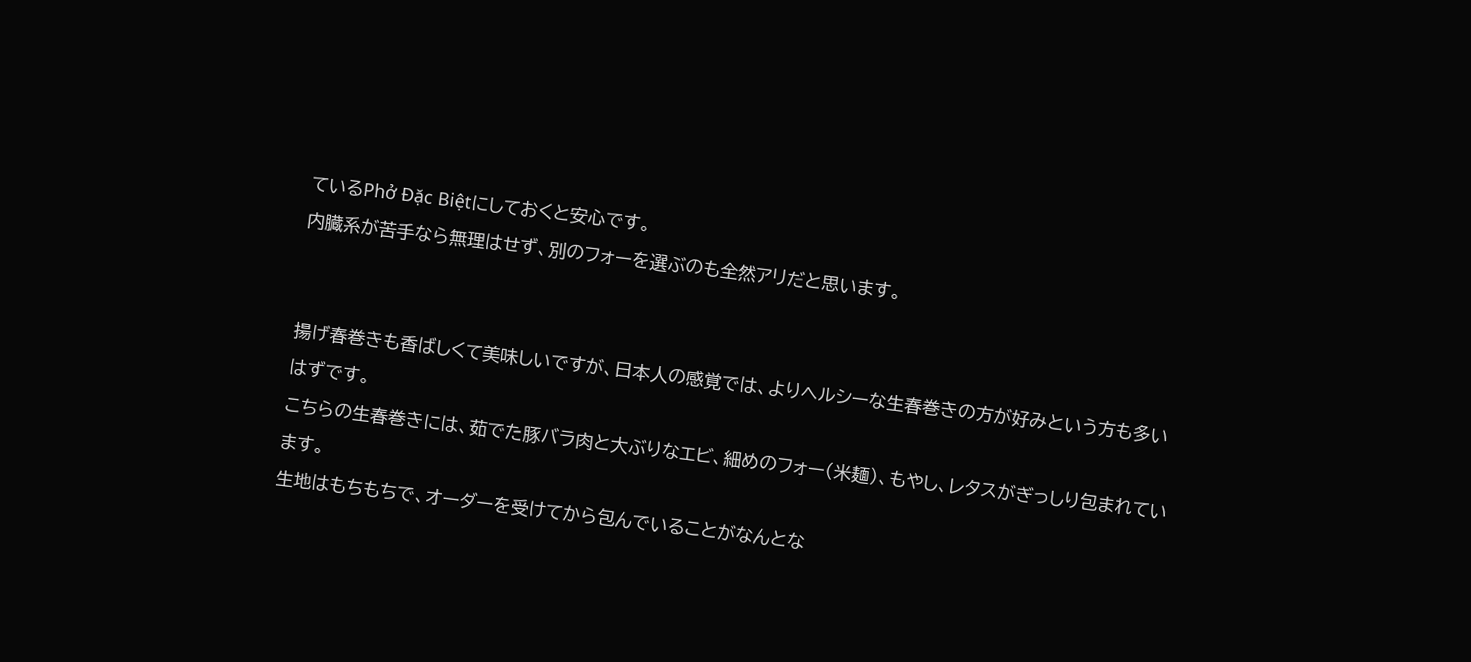ているPhở Đặc Biệtにしておくと安心です。
内臓系が苦手なら無理はせず、別のフォーを選ぶのも全然アリだと思います。


揚げ春巻きも香ばしくて美味しいですが、日本人の感覚では、よりヘルシーな生春巻きの方が好みという方も多いはずです。
こちらの生春巻きには、茹でた豚バラ肉と大ぶりなエビ、細めのフォー(米麺)、もやし、レタスがぎっしり包まれています。
生地はもちもちで、オーダーを受けてから包んでいることがなんとな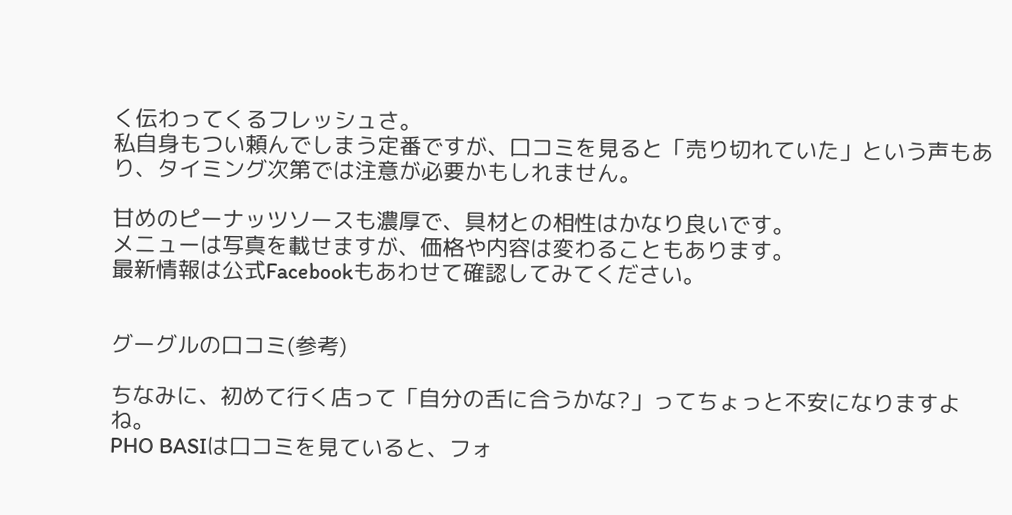く伝わってくるフレッシュさ。
私自身もつい頼んでしまう定番ですが、口コミを見ると「売り切れていた」という声もあり、タイミング次第では注意が必要かもしれません。

甘めのピーナッツソースも濃厚で、具材との相性はかなり良いです。
メニューは写真を載せますが、価格や内容は変わることもあります。
最新情報は公式Facebookもあわせて確認してみてください。


グーグルの口コミ(参考)

ちなみに、初めて行く店って「自分の舌に合うかな?」ってちょっと不安になりますよね。
PHO BASIは口コミを見ていると、フォ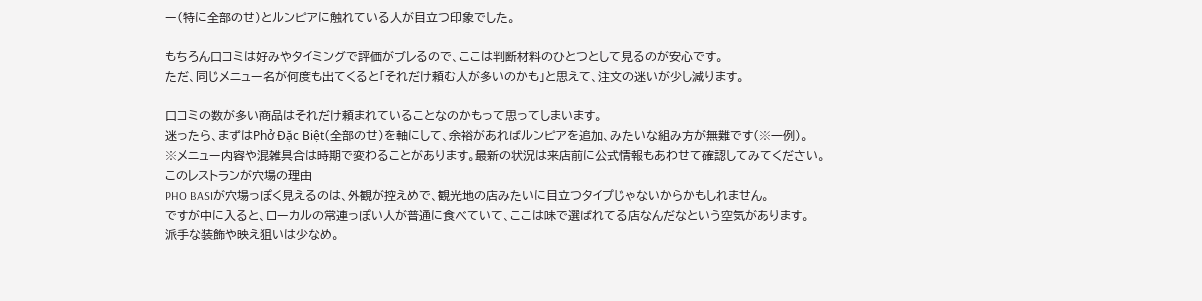ー(特に全部のせ)とルンピアに触れている人が目立つ印象でした。

もちろん口コミは好みやタイミングで評価がブレるので、ここは判断材料のひとつとして見るのが安心です。
ただ、同じメニュー名が何度も出てくると「それだけ頼む人が多いのかも」と思えて、注文の迷いが少し減ります。

口コミの数が多い商品はそれだけ頼まれていることなのかもって思ってしまいます。
迷ったら、まずはPhở Đặc Biệt(全部のせ)を軸にして、余裕があればルンピアを追加、みたいな組み方が無難です(※一例)。
※メニュー内容や混雑具合は時期で変わることがあります。最新の状況は来店前に公式情報もあわせて確認してみてください。
このレストランが穴場の理由
PHO BASIが穴場っぽく見えるのは、外観が控えめで、観光地の店みたいに目立つタイプじゃないからかもしれません。
ですが中に入ると、ローカルの常連っぽい人が普通に食べていて、ここは味で選ばれてる店なんだなという空気があります。
派手な装飾や映え狙いは少なめ。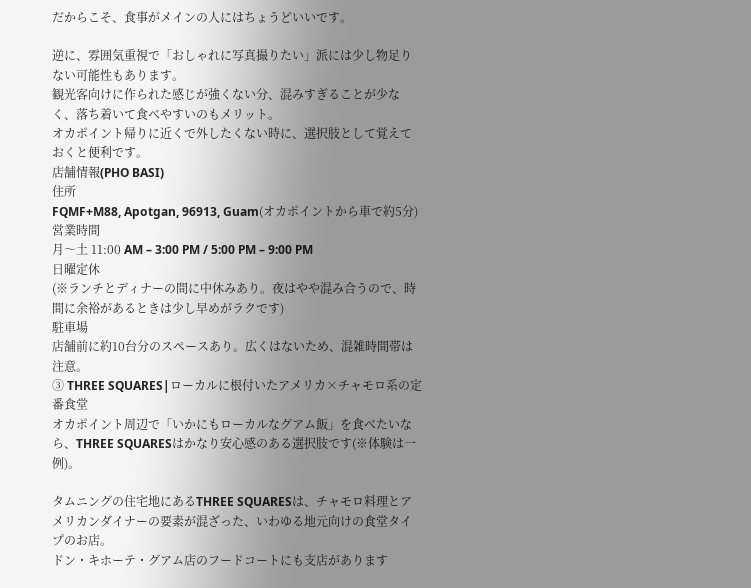だからこそ、食事がメインの人にはちょうどいいです。

逆に、雰囲気重視で「おしゃれに写真撮りたい」派には少し物足りない可能性もあります。
観光客向けに作られた感じが強くない分、混みすぎることが少なく、落ち着いて食べやすいのもメリット。
オカポイント帰りに近くで外したくない時に、選択肢として覚えておくと便利です。
店舗情報(PHO BASI)
住所
FQMF+M88, Apotgan, 96913, Guam(オカポイントから車で約5分)
営業時間
月〜土 11:00 AM – 3:00 PM / 5:00 PM – 9:00 PM
日曜定休
(※ランチとディナーの間に中休みあり。夜はやや混み合うので、時間に余裕があるときは少し早めがラクです)
駐車場
店舗前に約10台分のスペースあり。広くはないため、混雑時間帯は注意。
③ THREE SQUARES|ローカルに根付いたアメリカ×チャモロ系の定番食堂
オカポイント周辺で「いかにもローカルなグアム飯」を食べたいなら、THREE SQUARESはかなり安心感のある選択肢です(※体験は一例)。

タムニングの住宅地にあるTHREE SQUARESは、チャモロ料理とアメリカンダイナーの要素が混ざった、いわゆる地元向けの食堂タイプのお店。
ドン・キホーテ・グアム店のフードコートにも支店があります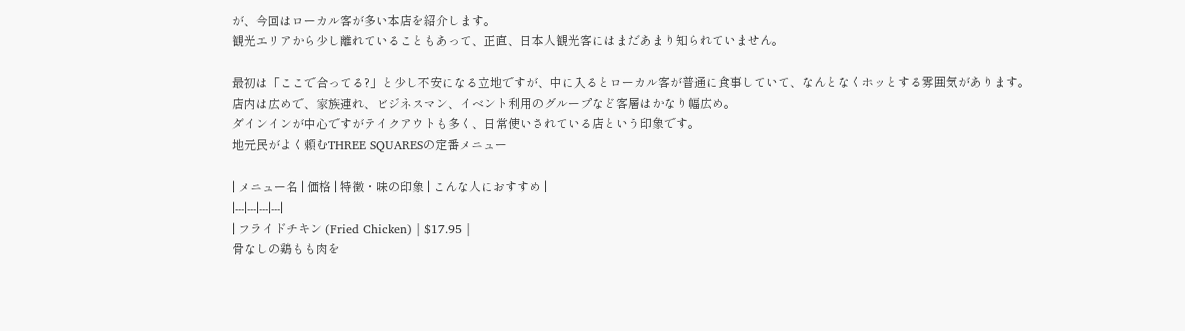が、今回はローカル客が多い本店を紹介します。
観光エリアから少し離れていることもあって、正直、日本人観光客にはまだあまり知られていません。

最初は「ここで合ってる?」と少し不安になる立地ですが、中に入るとローカル客が普通に食事していて、なんとなくホッとする雰囲気があります。
店内は広めで、家族連れ、ビジネスマン、イベント利用のグループなど客層はかなり幅広め。
ダインインが中心ですがテイクアウトも多く、日常使いされている店という印象です。
地元民がよく頼むTHREE SQUARESの定番メニュー

| メニュー名 | 価格 | 特徴・味の印象 | こんな人におすすめ |
|---|---|---|---|
| フライドチキン (Fried Chicken) | $17.95 |
骨なしの鶏もも肉を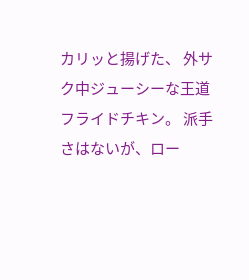カリッと揚げた、 外サク中ジューシーな王道フライドチキン。 派手さはないが、ロー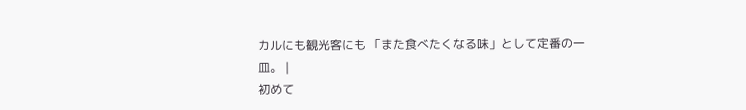カルにも観光客にも 「また食べたくなる味」として定番の一皿。 |
初めて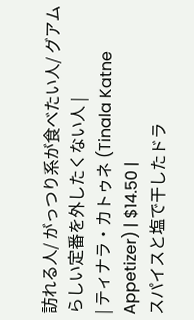訪れる人/ がっつり系が食べたい人/ グアムらしい定番を外したくない人 |
| ティナラ・カトゥネ (Tinala Katne Appetizer) | $14.50 |
スパイスと塩で干したドラ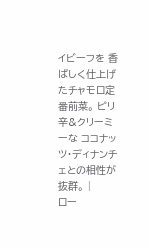イビーフを 香ばしく仕上げたチャモロ定番前菜。 ピリ辛&クリーミーな ココナッツ・ディナンチェとの相性が抜群。 |
ロー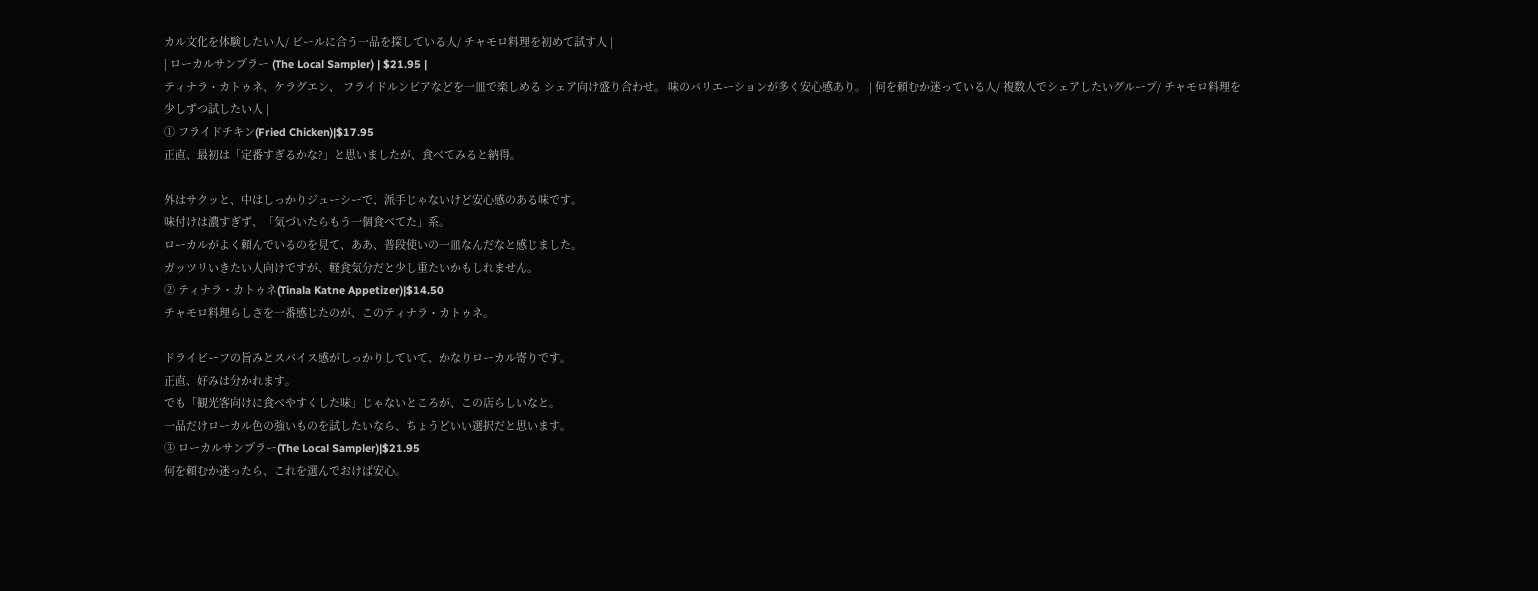カル文化を体験したい人/ ビールに合う一品を探している人/ チャモロ料理を初めて試す人 |
| ローカルサンプラー (The Local Sampler) | $21.95 |
ティナラ・カトゥネ、ケラグエン、 フライドルンピアなどを一皿で楽しめる シェア向け盛り合わせ。 味のバリエーションが多く安心感あり。 | 何を頼むか迷っている人/ 複数人でシェアしたいグループ/ チャモロ料理を少しずつ試したい人 |
① フライドチキン(Fried Chicken)|$17.95
正直、最初は「定番すぎるかな?」と思いましたが、食べてみると納得。

外はサクッと、中はしっかりジューシーで、派手じゃないけど安心感のある味です。
味付けは濃すぎず、「気づいたらもう一個食べてた」系。
ローカルがよく頼んでいるのを見て、ああ、普段使いの一皿なんだなと感じました。
ガッツリいきたい人向けですが、軽食気分だと少し重たいかもしれません。
② ティナラ・カトゥネ(Tinala Katne Appetizer)|$14.50
チャモロ料理らしさを一番感じたのが、このティナラ・カトゥネ。

ドライビーフの旨みとスパイス感がしっかりしていて、かなりローカル寄りです。
正直、好みは分かれます。
でも「観光客向けに食べやすくした味」じゃないところが、この店らしいなと。
一品だけローカル色の強いものを試したいなら、ちょうどいい選択だと思います。
③ ローカルサンプラー(The Local Sampler)|$21.95
何を頼むか迷ったら、これを選んでおけば安心。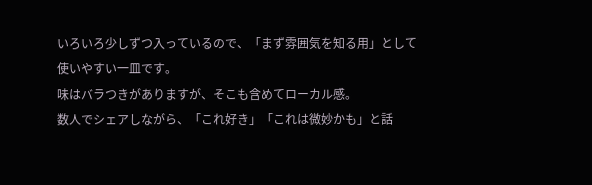いろいろ少しずつ入っているので、「まず雰囲気を知る用」として使いやすい一皿です。
味はバラつきがありますが、そこも含めてローカル感。
数人でシェアしながら、「これ好き」「これは微妙かも」と話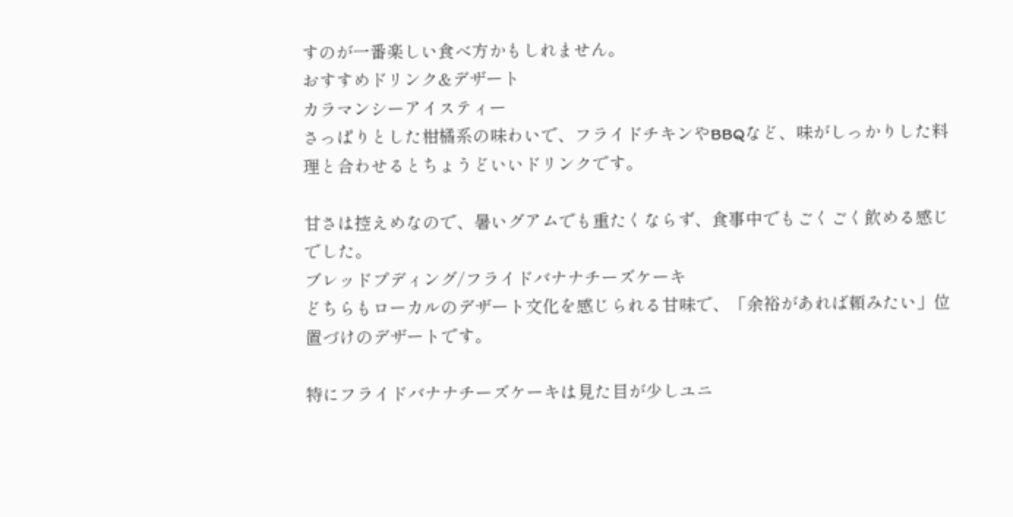すのが一番楽しい食べ方かもしれません。
おすすめドリンク&デザート
カラマンシーアイスティー
さっぱりとした柑橘系の味わいで、フライドチキンやBBQなど、味がしっかりした料理と合わせるとちょうどいいドリンクです。

甘さは控えめなので、暑いグアムでも重たくならず、食事中でもごくごく飲める感じでした。
ブレッドプディング/フライドバナナチーズケーキ
どちらもローカルのデザート文化を感じられる甘味で、「余裕があれば頼みたい」位置づけのデザートです。

特にフライドバナナチーズケーキは見た目が少しユニ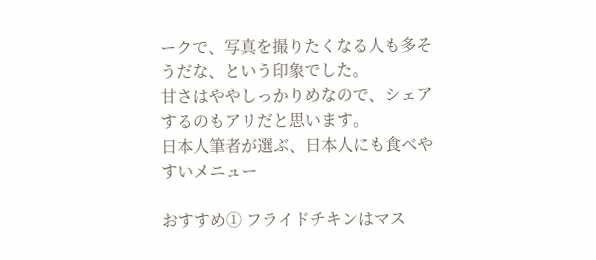ークで、写真を撮りたくなる人も多そうだな、という印象でした。
甘さはややしっかりめなので、シェアするのもアリだと思います。
日本人筆者が選ぶ、日本人にも食べやすいメニュー

おすすめ① フライドチキンはマス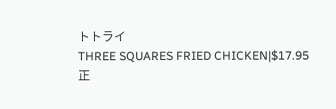トトライ
THREE SQUARES FRIED CHICKEN|$17.95
正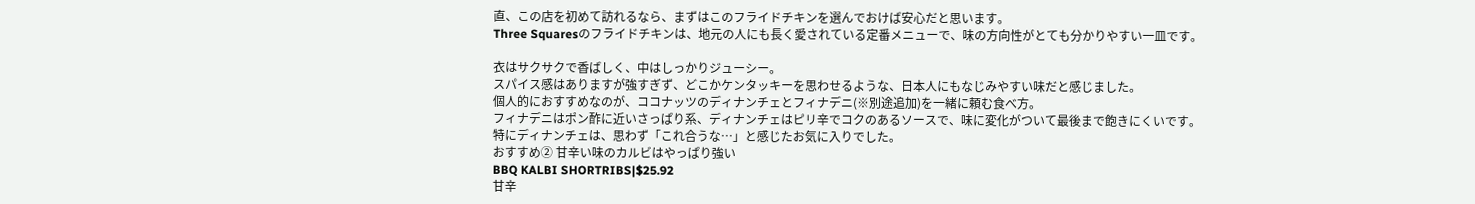直、この店を初めて訪れるなら、まずはこのフライドチキンを選んでおけば安心だと思います。
Three Squaresのフライドチキンは、地元の人にも長く愛されている定番メニューで、味の方向性がとても分かりやすい一皿です。

衣はサクサクで香ばしく、中はしっかりジューシー。
スパイス感はありますが強すぎず、どこかケンタッキーを思わせるような、日本人にもなじみやすい味だと感じました。
個人的におすすめなのが、ココナッツのディナンチェとフィナデニ(※別途追加)を一緒に頼む食べ方。
フィナデニはポン酢に近いさっぱり系、ディナンチェはピリ辛でコクのあるソースで、味に変化がついて最後まで飽きにくいです。
特にディナンチェは、思わず「これ合うな…」と感じたお気に入りでした。
おすすめ② 甘辛い味のカルビはやっぱり強い
BBQ KALBI SHORTRIBS|$25.92
甘辛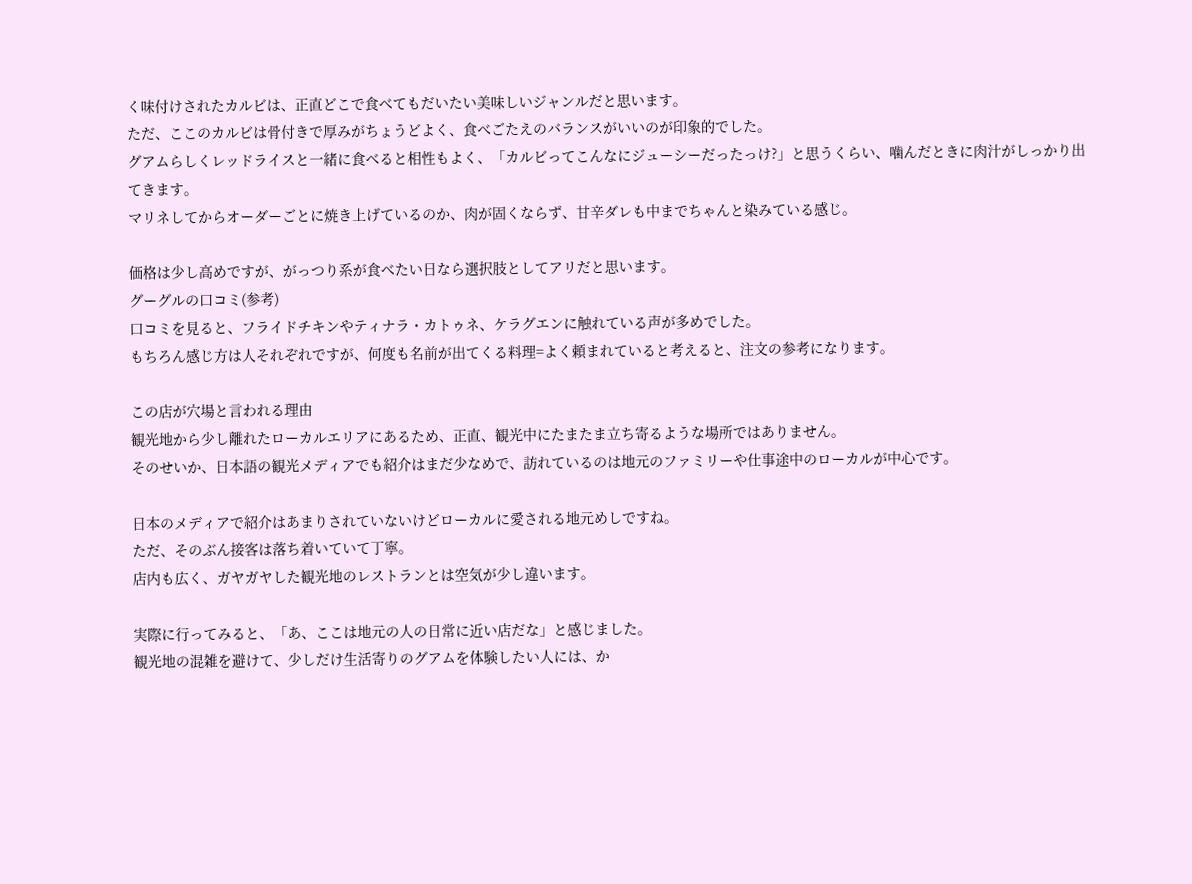く味付けされたカルビは、正直どこで食べてもだいたい美味しいジャンルだと思います。
ただ、ここのカルビは骨付きで厚みがちょうどよく、食べごたえのバランスがいいのが印象的でした。
グアムらしくレッドライスと一緒に食べると相性もよく、「カルビってこんなにジューシーだったっけ?」と思うくらい、噛んだときに肉汁がしっかり出てきます。
マリネしてからオーダーごとに焼き上げているのか、肉が固くならず、甘辛ダレも中までちゃんと染みている感じ。

価格は少し高めですが、がっつり系が食べたい日なら選択肢としてアリだと思います。
グーグルの口コミ(参考)
口コミを見ると、フライドチキンやティナラ・カトゥネ、ケラグエンに触れている声が多めでした。
もちろん感じ方は人それぞれですが、何度も名前が出てくる料理=よく頼まれていると考えると、注文の参考になります。

この店が穴場と言われる理由
観光地から少し離れたローカルエリアにあるため、正直、観光中にたまたま立ち寄るような場所ではありません。
そのせいか、日本語の観光メディアでも紹介はまだ少なめで、訪れているのは地元のファミリーや仕事途中のローカルが中心です。

日本のメディアで紹介はあまりされていないけどローカルに愛される地元めしですね。
ただ、そのぶん接客は落ち着いていて丁寧。
店内も広く、ガヤガヤした観光地のレストランとは空気が少し違います。

実際に行ってみると、「あ、ここは地元の人の日常に近い店だな」と感じました。
観光地の混雑を避けて、少しだけ生活寄りのグアムを体験したい人には、か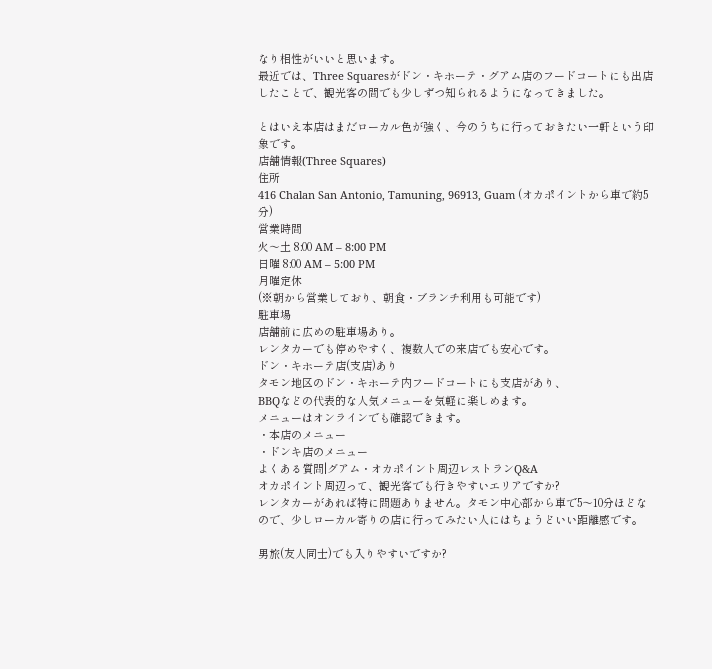なり相性がいいと思います。
最近では、Three Squaresがドン・キホーテ・グアム店のフードコートにも出店したことで、観光客の間でも少しずつ知られるようになってきました。

とはいえ本店はまだローカル色が強く、今のうちに行っておきたい一軒という印象です。
店舗情報(Three Squares)
住所
416 Chalan San Antonio, Tamuning, 96913, Guam (オカポイントから車で約5分)
営業時間
火〜土 8:00 AM – 8:00 PM
日曜 8:00 AM – 5:00 PM
月曜定休
(※朝から営業しており、朝食・ブランチ利用も可能です)
駐車場
店舗前に広めの駐車場あり。
レンタカーでも停めやすく、複数人での来店でも安心です。
ドン・キホーテ店(支店)あり
タモン地区のドン・キホーテ内フードコートにも支店があり、
BBQなどの代表的な人気メニューを気軽に楽しめます。
メニューはオンラインでも確認できます。
・本店のメニュー
・ドンキ店のメニュー
よくある質問|グアム・オカポイント周辺レストランQ&A
オカポイント周辺って、観光客でも行きやすいエリアですか?
レンタカーがあれば特に問題ありません。タモン中心部から車で5〜10分ほどなので、少しローカル寄りの店に行ってみたい人にはちょうどいい距離感です。

男旅(友人同士)でも入りやすいですか?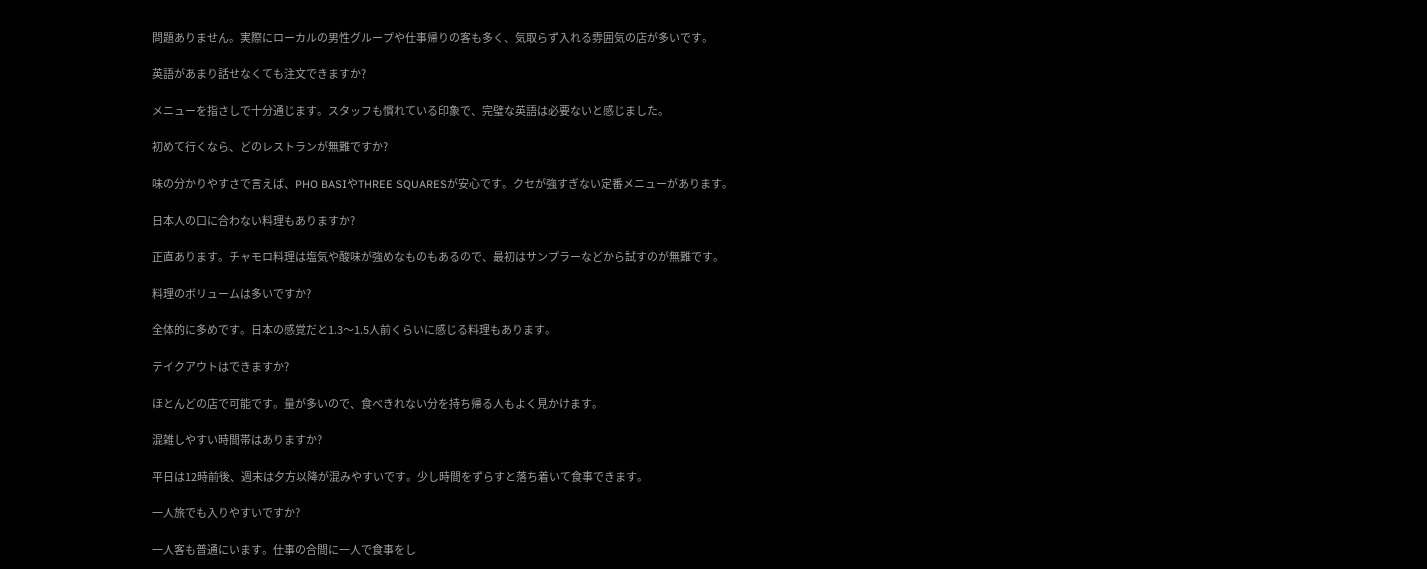問題ありません。実際にローカルの男性グループや仕事帰りの客も多く、気取らず入れる雰囲気の店が多いです。

英語があまり話せなくても注文できますか?

メニューを指さしで十分通じます。スタッフも慣れている印象で、完璧な英語は必要ないと感じました。

初めて行くなら、どのレストランが無難ですか?

味の分かりやすさで言えば、PHO BASIやTHREE SQUARESが安心です。クセが強すぎない定番メニューがあります。

日本人の口に合わない料理もありますか?

正直あります。チャモロ料理は塩気や酸味が強めなものもあるので、最初はサンプラーなどから試すのが無難です。

料理のボリュームは多いですか?

全体的に多めです。日本の感覚だと1.3〜1.5人前くらいに感じる料理もあります。

テイクアウトはできますか?

ほとんどの店で可能です。量が多いので、食べきれない分を持ち帰る人もよく見かけます。

混雑しやすい時間帯はありますか?

平日は12時前後、週末は夕方以降が混みやすいです。少し時間をずらすと落ち着いて食事できます。

一人旅でも入りやすいですか?

一人客も普通にいます。仕事の合間に一人で食事をし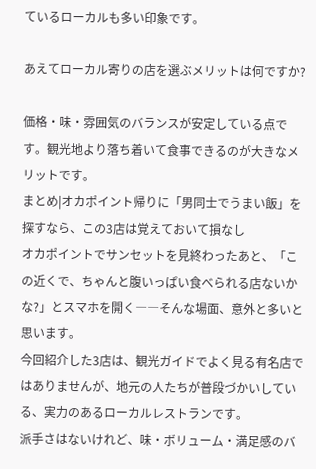ているローカルも多い印象です。

あえてローカル寄りの店を選ぶメリットは何ですか?

価格・味・雰囲気のバランスが安定している点です。観光地より落ち着いて食事できるのが大きなメリットです。
まとめ|オカポイント帰りに「男同士でうまい飯」を探すなら、この3店は覚えておいて損なし
オカポイントでサンセットを見終わったあと、「この近くで、ちゃんと腹いっぱい食べられる店ないかな?」とスマホを開く――そんな場面、意外と多いと思います。
今回紹介した3店は、観光ガイドでよく見る有名店ではありませんが、地元の人たちが普段づかいしている、実力のあるローカルレストランです。
派手さはないけれど、味・ボリューム・満足感のバ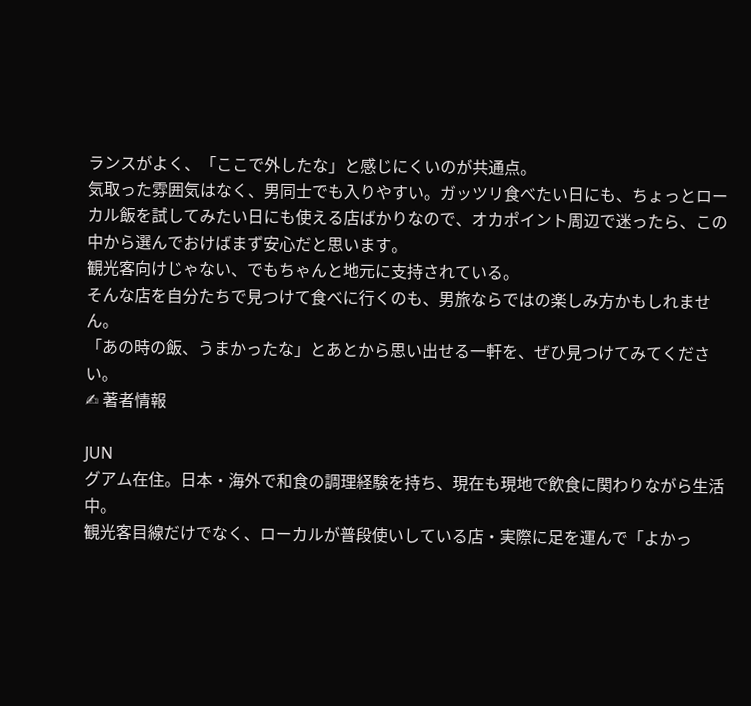ランスがよく、「ここで外したな」と感じにくいのが共通点。
気取った雰囲気はなく、男同士でも入りやすい。ガッツリ食べたい日にも、ちょっとローカル飯を試してみたい日にも使える店ばかりなので、オカポイント周辺で迷ったら、この中から選んでおけばまず安心だと思います。
観光客向けじゃない、でもちゃんと地元に支持されている。
そんな店を自分たちで見つけて食べに行くのも、男旅ならではの楽しみ方かもしれません。
「あの時の飯、うまかったな」とあとから思い出せる一軒を、ぜひ見つけてみてください。
✍ 著者情報

JUN
グアム在住。日本・海外で和食の調理経験を持ち、現在も現地で飲食に関わりながら生活中。
観光客目線だけでなく、ローカルが普段使いしている店・実際に足を運んで「よかっ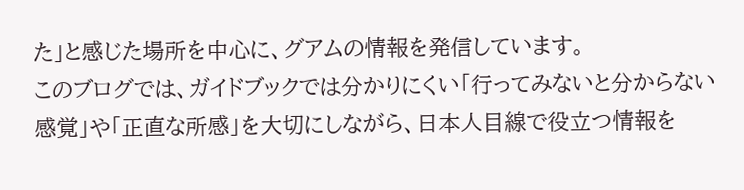た」と感じた場所を中心に、グアムの情報を発信しています。
このブログでは、ガイドブックでは分かりにくい「行ってみないと分からない感覚」や「正直な所感」を大切にしながら、日本人目線で役立つ情報を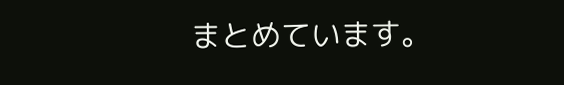まとめています。